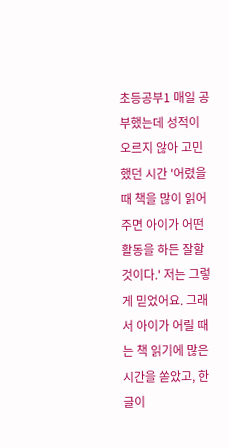초등공부1 매일 공부했는데 성적이 오르지 않아 고민했던 시간 '어렸을 때 책을 많이 읽어주면 아이가 어떤 활동을 하든 잘할 것이다.' 저는 그렇게 믿었어요. 그래서 아이가 어릴 때는 책 읽기에 많은 시간을 쏟았고, 한글이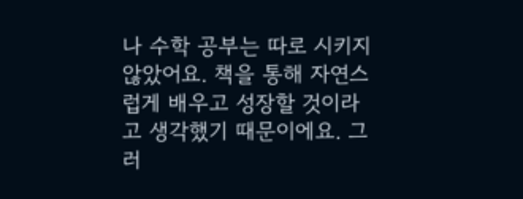나 수학 공부는 따로 시키지 않았어요. 책을 통해 자연스럽게 배우고 성장할 것이라고 생각했기 때문이에요. 그러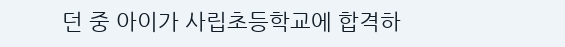던 중 아이가 사립초등학교에 합격하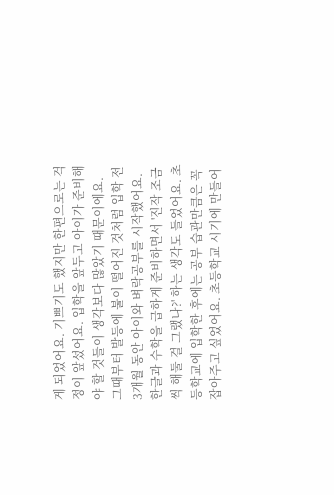게 되었어요. 기쁘기도 했지만 한편으로는 걱정이 앞섰어요. 입학을 앞두고 아이가 준비해야 할 것들이 생각보다 많았기 때문이에요. 그때부터 발등에 불이 떨어진 것처럼 입학 전 3개월 동안 아이와 벼락공부를 시작했어요. 한글과 수학을 급하게 준비하면서 '진작 조금씩 해둘 걸 그랬나?' 하는 생각도 들었어요. 초등학교에 입학한 후에는 공부 습관만큼은 꼭 잡아주고 싶었어요. 초등학교 시기에 만들어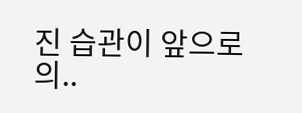진 습관이 앞으로의..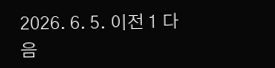2026. 6. 5. 이전 1 다음